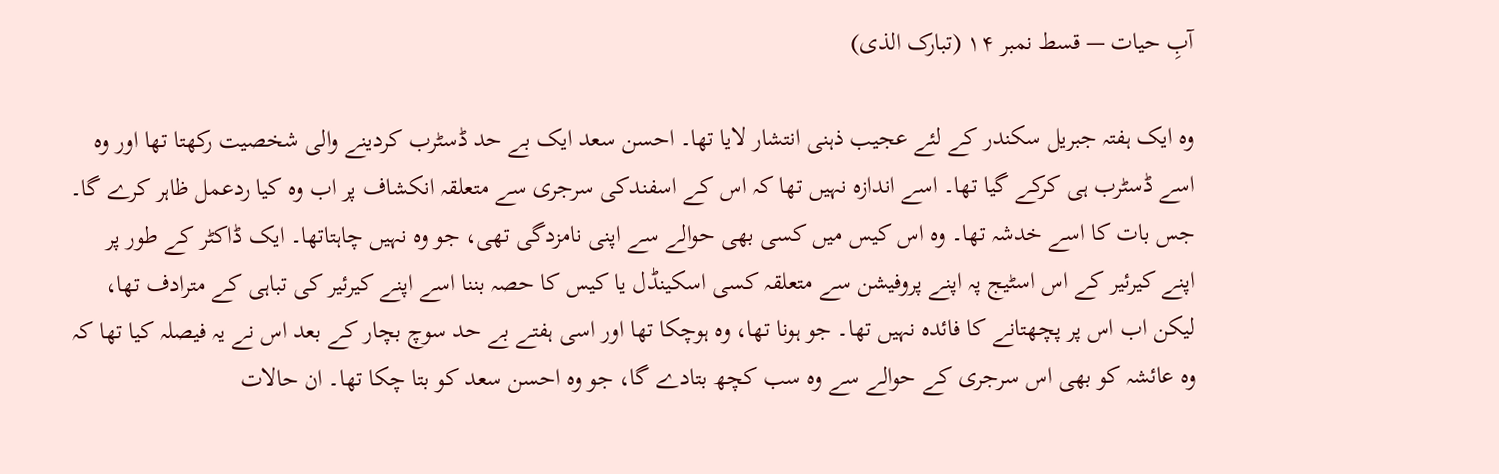آبِ حیات — قسط نمبر ۱۴ (تبارک الذی)

وہ ایک ہفتہ جبریل سکندر کے لئے عجیب ذہنی انتشار لایا تھا۔ احسن سعد ایک بے حد ڈسٹرب کردینے والی شخصیت رکھتا تھا اور وہ اسے ڈسٹرب ہی کرکے گیا تھا۔ اسے اندازہ نہیں تھا کہ اس کے اسفندکی سرجری سے متعلقہ انکشاف پر اب وہ کیا ردعمل ظاہر کرے گا۔ جس بات کا اسے خدشہ تھا۔ وہ اس کیس میں کسی بھی حوالے سے اپنی نامزدگی تھی، جو وہ نہیں چاہتاتھا۔ ایک ڈاکٹر کے طور پر اپنے کیرئیر کے اس اسٹیج پہ اپنے پروفیشن سے متعلقہ کسی اسکینڈل یا کیس کا حصہ بننا اسے اپنے کیرئیر کی تباہی کے مترادف تھا، لیکن اب اس پر پچھتانے کا فائدہ نہیں تھا۔ جو ہونا تھا، وہ ہوچکا تھا اور اسی ہفتے بے حد سوچ بچار کے بعد اس نے یہ فیصلہ کیا تھا کہ وہ عائشہ کو بھی اس سرجری کے حوالے سے وہ سب کچھ بتادے گا، جو وہ احسن سعد کو بتا چکا تھا۔ ان حالات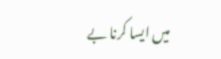میں ایسا کرنا بے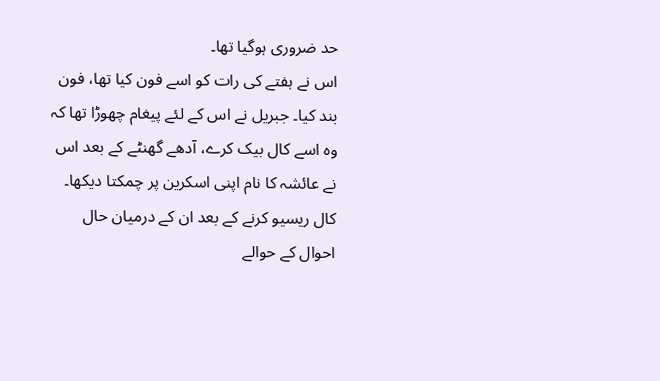حد ضروری ہوگیا تھا۔
اس نے ہفتے کی رات کو اسے فون کیا تھا، فون بند کیا۔ جبریل نے اس کے لئے پیغام چھوڑا تھا کہ وہ اسے کال بیک کرے، آدھے گھنٹے کے بعد اس نے عائشہ کا نام اپنی اسکرین پر چمکتا دیکھا۔
کال ریسیو کرنے کے بعد ان کے درمیان حال احوال کے حوالے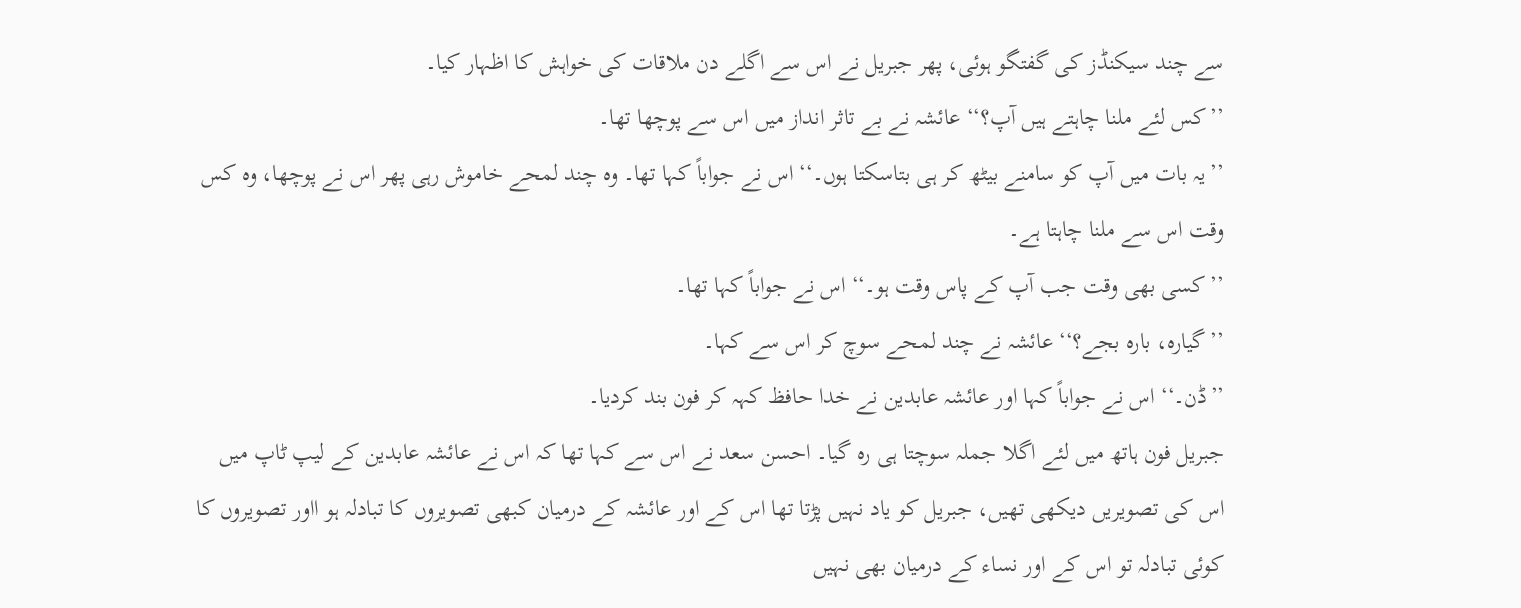سے چند سیکنڈز کی گفتگو ہوئی، پھر جبریل نے اس سے اگلے دن ملاقات کی خواہش کا اظہار کیا۔
’’کس لئے ملنا چاہتے ہیں آپ؟‘‘ عائشہ نے بے تاثر انداز میں اس سے پوچھا تھا۔
’’یہ بات میں آپ کو سامنے بیٹھ کر ہی بتاسکتا ہوں۔‘‘ اس نے جواباً کہا تھا۔ وہ چند لمحے خاموش رہی پھر اس نے پوچھا، وہ کس وقت اس سے ملنا چاہتا ہے۔
’’کسی بھی وقت جب آپ کے پاس وقت ہو۔‘‘ اس نے جواباً کہا تھا۔
’’گیارہ، بارہ بجے؟‘‘ عائشہ نے چند لمحے سوچ کر اس سے کہا۔
’’ڈن۔‘‘ اس نے جواباً کہا اور عائشہ عابدین نے خدا حافظ کہہ کر فون بند کردیا۔
جبریل فون ہاتھ میں لئے اگلا جملہ سوچتا ہی رہ گیا۔ احسن سعد نے اس سے کہا تھا کہ اس نے عائشہ عابدین کے لیپ ٹاپ میں اس کی تصویریں دیکھی تھیں، جبریل کو یاد نہیں پڑتا تھا اس کے اور عائشہ کے درمیان کبھی تصویروں کا تبادلہ ہو ااور تصویروں کا کوئی تبادلہ تو اس کے اور نساء کے درمیان بھی نہیں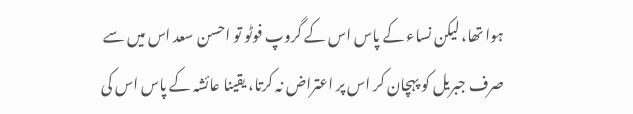ہوا تھا، لیکن نساء کے پاس اس کے گروپ فوٹو تو احسن سعد اس میں سے صرف جبریل کو پہچان کر اس پر اعتراض نہ کرتا، یقینا عائشہ کے پاس اس کی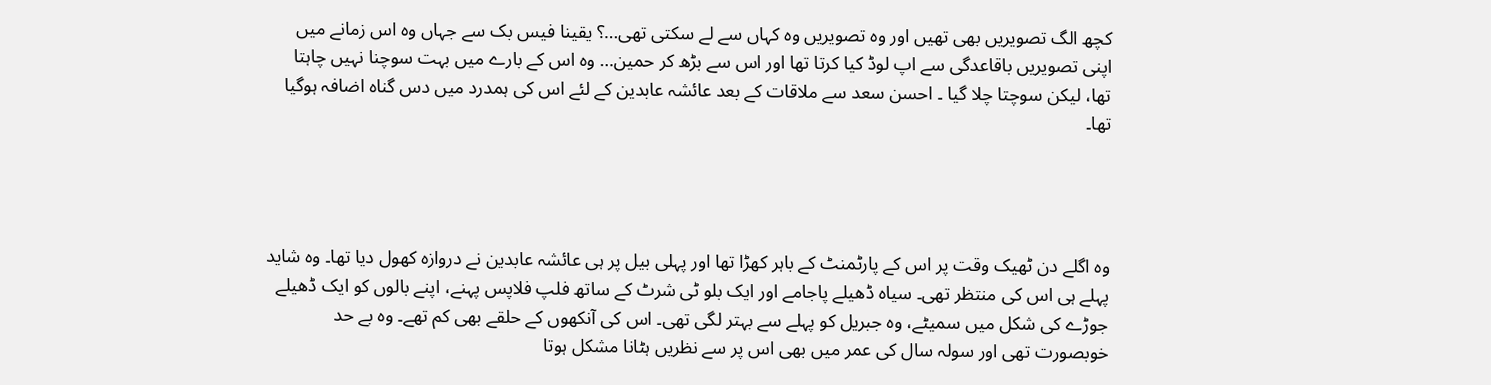کچھ الگ تصویریں بھی تھیں اور وہ تصویریں وہ کہاں سے لے سکتی تھی…؟ یقینا فیس بک سے جہاں وہ اس زمانے میں اپنی تصویریں باقاعدگی سے اپ لوڈ کیا کرتا تھا اور اس سے بڑھ کر حمین… وہ اس کے بارے میں بہت سوچنا نہیں چاہتا تھا، لیکن سوچتا چلا گیا ۔ احسن سعد سے ملاقات کے بعد عائشہ عابدین کے لئے اس کی ہمدرد میں دس گناہ اضافہ ہوگیا تھا۔




وہ اگلے دن ٹھیک وقت پر اس کے پارٹمنٹ کے باہر کھڑا تھا اور پہلی بیل پر ہی عائشہ عابدین نے دروازہ کھول دیا تھا۔ وہ شاید پہلے ہی اس کی منتظر تھی۔ سیاہ ڈھیلے پاجامے اور ایک بلو ٹی شرٹ کے ساتھ فلپ فلاپس پہنے، اپنے بالوں کو ایک ڈھیلے جوڑے کی شکل میں سمیٹے، وہ جبریل کو پہلے سے بہتر لگی تھی۔ اس کی آنکھوں کے حلقے بھی کم تھے۔ وہ بے حد خوبصورت تھی اور سولہ سال کی عمر میں بھی اس پر سے نظریں ہٹانا مشکل ہوتا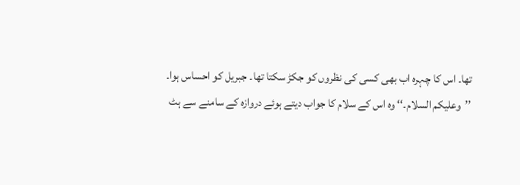تھا۔ اس کا چہرہ اب بھی کسی کی نظروں کو جکڑ سکتا تھا۔ جبریل کو احساس ہوا۔
’’وعلیکم السلام۔‘‘ وہ اس کے سلام کا جواب دیتے ہوئے دروازہ کے سامنے سے ہٹ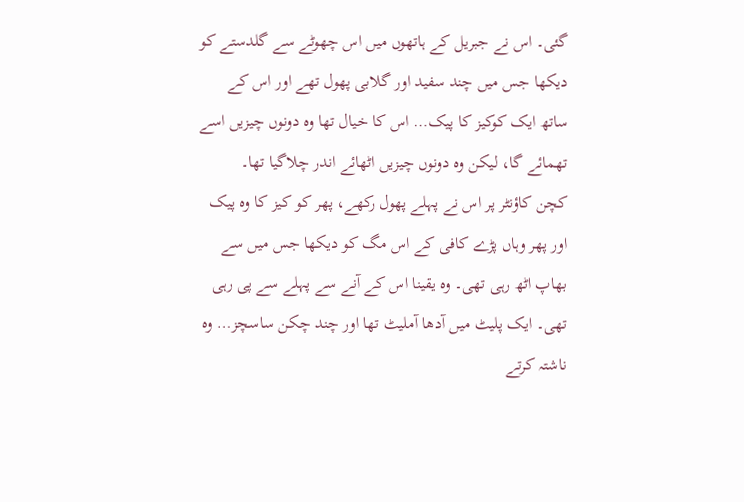گئی۔ اس نے جبریل کے ہاتھوں میں اس چھوٹے سے گلدستے کو دیکھا جس میں چند سفید اور گلابی پھول تھے اور اس کے ساتھ ایک کوکیز کا پیک… اس کا خیال تھا وہ دونوں چیزیں اسے تھمائے گا، لیکن وہ دونوں چیزیں اٹھائے اندر چلاگیا تھا۔
کچن کاؤنٹر پر اس نے پہلے پھول رکھے، پھر کو کیز کا وہ پیک اور پھر وہاں پڑے کافی کے اس مگ کو دیکھا جس میں سے بھاپ اٹھ رہی تھی۔ وہ یقینا اس کے آنے سے پہلے سے پی رہی تھی۔ ایک پلیٹ میں آدھا آملیٹ تھا اور چند چکن ساسچز… وہ ناشتہ کرتے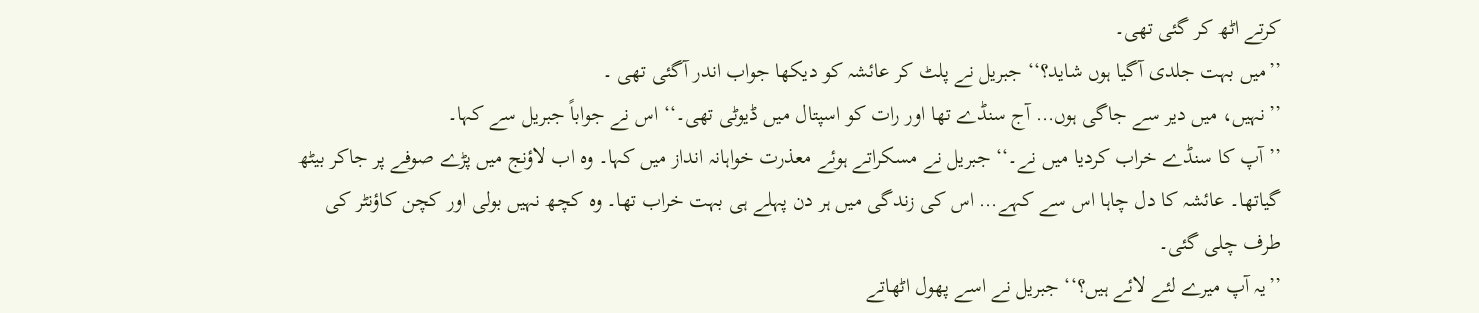کرتے اٹھ کر گئی تھی۔
’’میں بہت جلدی آگیا ہوں شاید؟‘‘ جبریل نے پلٹ کر عائشہ کو دیکھا جواب اندر آگئی تھی ۔
’’نہیں، میں دیر سے جاگی ہوں… آج سنڈے تھا اور رات کو اسپتال میں ڈیوٹی تھی۔‘‘ اس نے جواباً جبریل سے کہا۔
’’آپ کا سنڈے خراب کردیا میں نے۔‘‘ جبریل نے مسکراتے ہوئے معذرت خواہانہ انداز میں کہا۔ وہ اب لاؤنج میں پڑے صوفے پر جاکر بیٹھ گیاتھا۔ عائشہ کا دل چاہا اس سے کہے… اس کی زندگی میں ہر دن پہلے ہی بہت خراب تھا۔ وہ کچھ نہیں بولی اور کچن کاؤنٹر کی طرف چلی گئی۔
’’یہ آپ میرے لئے لائے ہیں؟‘‘ جبریل نے اسے پھول اٹھاتے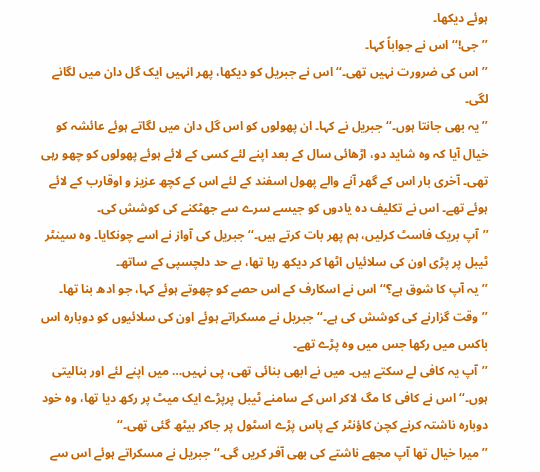ہوئے دیکھا۔
’’جی!‘‘ اس نے جواباً کہا۔
’’اس کی ضرورت نہیں تھی۔‘‘ اس نے جبریل کو دیکھا، پھر انہیں ایک گل دان میں لگانے لگی۔
’’یہ بھی جانتا ہوں۔‘‘ جبریل نے کہا۔ ان پھولوں کو اس گل دان میں لگاتے ہوئے عائشہ کو خیال آیا کہ وہ شاید دو، اڑھائی سال کے بعد اپنے لئے کسی کے لائے ہوئے پھولوں کو چھو رہی تھی۔ آخری بار اس کے گھر آنے والے پھول اسفند کے لئے اس کے کچھ عزیز و اوقارب کے لائے ہوئے تھے۔ اس نے تکلیف دہ یادوں کو جیسے سرے سے جھٹکنے کی کوشش کی۔
’’آپ بریک فاسٹ کرلیں، ہم پھر بات کرتے ہیں۔‘‘ جبریل کی آواز نے اسے چونکایا۔ وہ سینٹر ٹیبل پر پڑی اون کی سلائیاں اٹھا کر دیکھ رہا تھا، بے حد دلچسپی کے ساتھ۔
’’یہ آپ کا شوق ہے؟‘‘ اس نے اسکارف کے اس حصے کو چھوتے ہوئے کہا، جو ادھ بنا تھا۔
’’وقت گزارنے کی کوشش کی ہے۔‘‘ جبریل نے مسکراتے ہوئے اون کی سلائیوں کو دوبارہ اس باکس میں رکھا جس میں وہ پڑے تھے۔
’’آپ یہ کافی لے سکتے ہیں۔ میں نے ابھی بنائی تھی، پی نہیں… میں اپنے لئے اور بنالیتی ہوں۔‘‘ اس نے کافی کا مگ لاکر اس کے سامنے ٹیبل پرپڑے ایک میٹ پر رکھ دیا تھا، وہ خود دوبارہ ناشتہ کرنے کچن کاؤنٹر کے پاس پڑے اسٹول پر جاکر بیٹھ گئی تھی۔‘‘
’’میرا خیال تھا آپ مجھے ناشتے کی بھی آفر کریں گی۔‘‘ جبریل نے مسکراتے ہوئے اس سے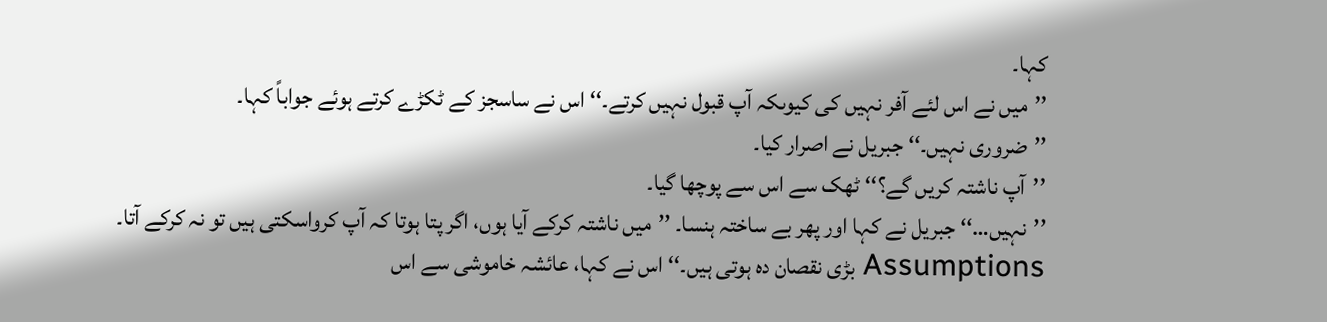کہا۔
’’میں نے اس لئے آفر نہیں کی کیوںکہ آپ قبول نہیں کرتے۔‘‘ اس نے ساسجز کے ٹکڑے کرتے ہوئے جواباً کہا۔
’’ضروری نہیں۔‘‘ جبریل نے اصرار کیا۔
’’آپ ناشتہ کریں گے؟‘‘ ٹھک سے اس سے پوچھا گیا۔
’’نہیں…‘‘ جبریل نے کہا اور پھر بے ساختہ ہنسا۔ ’’میں ناشتہ کرکے آیا ہوں، اگر پتا ہوتا کہ آپ کرواسکتی ہیں تو نہ کرکے آتا۔ Assumptions بڑی نقصان دہ ہوتی ہیں۔‘‘ اس نے کہا، عائشہ خاموشی سے اس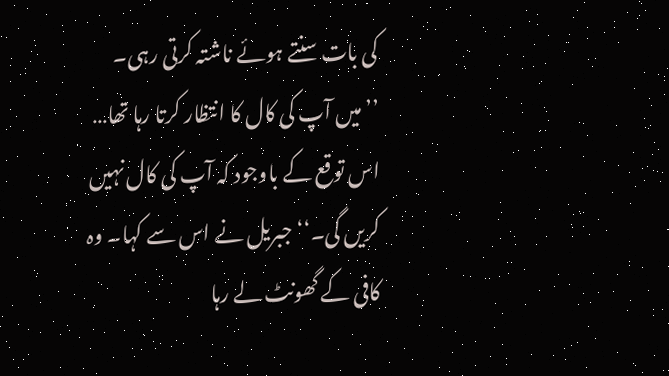کی بات سنتے ہوئے ناشتہ کرتی رہی۔
’’میں آپ کی کال کا انتظار کرتا رہا تھا… اس توقع کے باوجود کہ آپ کی کال نہیں کریں گی۔‘‘ جبریل نے اس سے کہا۔ وہ کافی کے گھونٹ لے رہا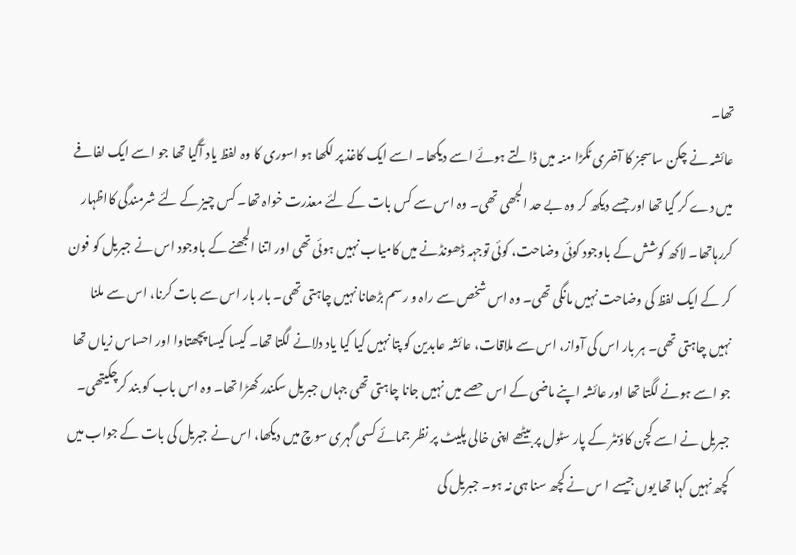تھا۔
عائشہ نے چکن ساسجز کا آخری ٹکڑا منہ میں ڈالتے ہوئے اسے دیکھا۔ اسے ایک کاغذ پر لکھا ہو اسوری کا وہ لفظ یاد آگیا تھا جو اسے ایک لفافے میں دے کر گیا تھا اور جسے دیکھ کر وہ بے حد الجھی تھی۔ وہ اس سے کس بات کے لئے معذرت خواہ تھا۔ کس چیز کے لئے شرمندگی کااظہار کررہاتھا۔ لاکھ کوشش کے باوجود کوئی وضاحت، کوئی توجہہ ڈھونڈنے میں کامیاب نہیں ہوئی تھی اور اتنا الجھنے کے باوجود اس نے جبریل کو فون کر کے ایک لفظ کی وضاحت نہیں مانگی تھی۔ وہ اس شخص سے راہ و رسم بڑھانا نہیں چاہتی تھی۔ بار بار اس سے بات کرنا، اس سے ملنا نہیں چاہتی تھی۔ ہر بار اس کی آواز، اس سے ملاقات، عائشہ عابدین کو پتا نہیں کیا کیا یاد دلانے لگتا تھا۔ کیسا کیسا پچھتاوا اور احساس زیاں تھا جو اسے ہونے لگتا تھا اور عائشہ اپنے ماضی کے اس حصے میں نہیں جانا چاہتی تھی جہاں جبریل سکندر کھڑا تھا۔ وہ اس باب کو بند کرچکیتھی۔
جبریل نے اسے کچن کاؤنٹر کے پار سٹول پر بیٹھے اپنی خالی پلیٹ پر نظر جمائے کسی گہری سوچ میں دیکھا، اس نے جبریل کی بات کے جواب میں کچھ نہیں کہا تھا یوں جیسے ا س نے کچھ سنا ہی نہ ہو۔ جبریل کی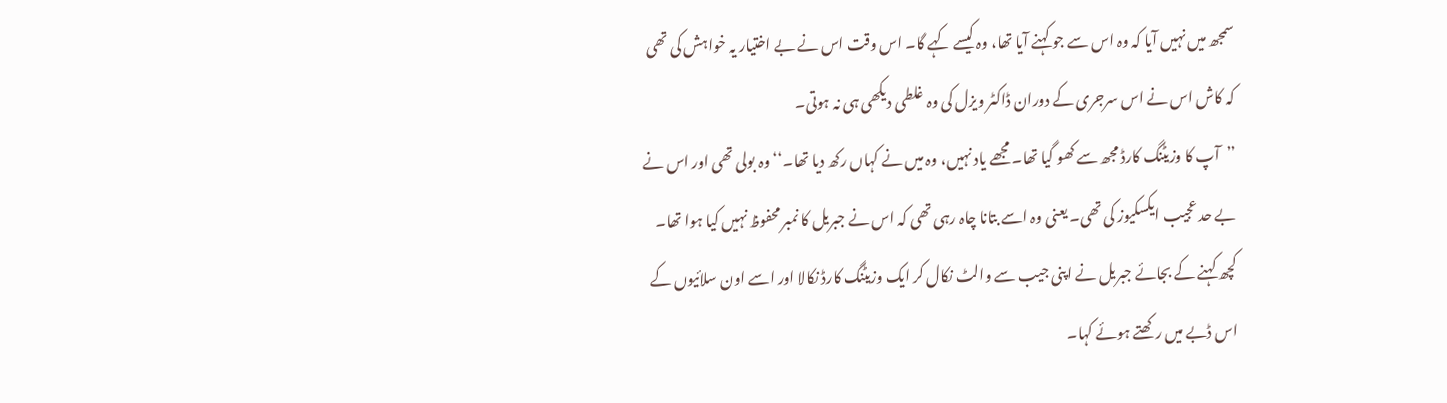سمجھ میں نہیں آیا کہ وہ اس سے جو کہنے آیا تھا، وہ کیسے کہے گا۔ اس وقت اس نے بے اختیار یہ خواہش کی تھی کہ کاش اس نے اس سرجری کے دوران ڈاکٹر ویزل کی وہ غلطی دیکھی ہی نہ ہوتی۔
’’آپ کا وزیٹنگ کارڈ مجھ سے کھو گیا تھا۔ مجھے یاد نہیں، وہ میں نے کہاں رکھ دیا تھا۔‘‘ وہ بولی تھی اور اس نے بے حد عجیب ایکسکیوز کی تھی۔ یعنی وہ اسے بتانا چاہ رہی تھی کہ اس نے جبریل کا نمبر محفوظ نہیں کیا ہوا تھا۔
کچھ کہنے کے بجائے جبریل نے اپنی جیب سے والٹ نکال کر ایک وزیٹنگ کارڈ نکالا اور اسے اون سلائیوں کے اس ڈبے میں رکھتے ہوئے کہا۔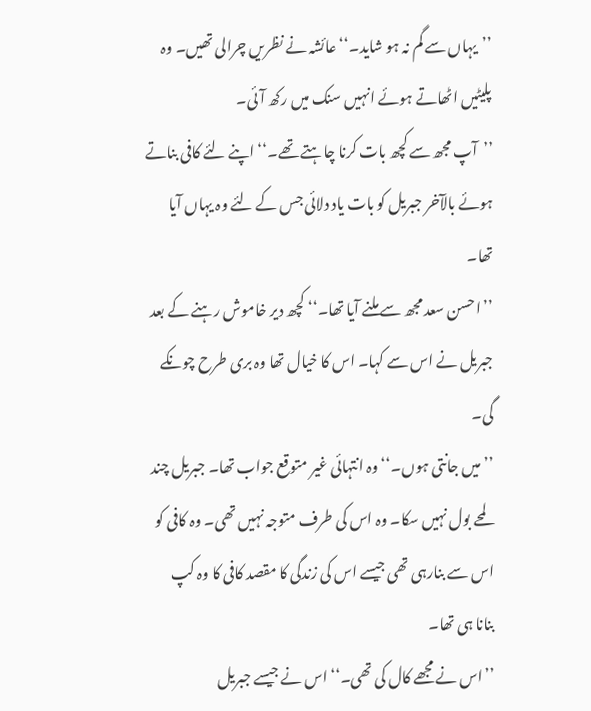’’یہاں سے گم نہ ہو شاید۔‘‘ عائشہ نے نظریں چرالی تھیں۔ وہ پلیٹیں اٹھاتے ہوئے انہیں سنک میں رکھ آئی۔
’’آپ مجھ سے کچھ بات کرنا چاہتے تھے۔‘‘ اپنے لئے کافی بناتے ہوئے بالآخر جبریل کو بات یاد دلائی جس کے لئے وہ یہاں آیا تھا۔
’’احسن سعد مجھ سے ملنے آیا تھا۔‘‘ کچھ دیر خاموش رہنے کے بعد جبریل نے اس سے کہا۔ اس کا خیال تھا وہ بری طرح چونکے گی۔
’’میں جانتی ہوں۔‘‘ وہ انتہائی غیر متوقع جواب تھا۔ جبریل چند لمحے بول نہیں سکا۔ وہ اس کی طرف متوجہ نہیں تھی۔ وہ کافی کو اس سے بنارہی تھی جیسے اس کی زندگی کا مقصد کافی کا وہ کپ بنانا ہی تھا۔
’’اس نے مجھے کال کی تھی۔‘‘ اس نے جیسے جبریل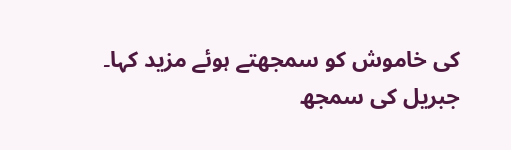کی خاموش کو سمجھتے ہوئے مزید کہا۔
جبریل کی سمجھ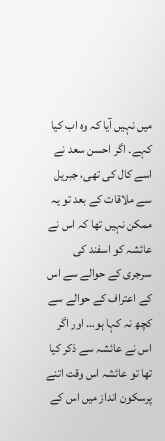میں نہیں آیا کہ وہ اب کیا کہے۔ اگر احسن سعد نے اسے کال کی تھی، جبریل سے ملاقات کے بعد تو یہ ممکن نہیں تھا کہ اس نے عائشہ کو اسفند کی سرجری کے حوالے سے اس کے اعتراف کے حوالے سے کچھ نہ کہا ہو… اور اگر اس نے عائشہ سے ذکر کیا تھا تو عائشہ اس وقت اتنے پرسکون انداز میں اس کے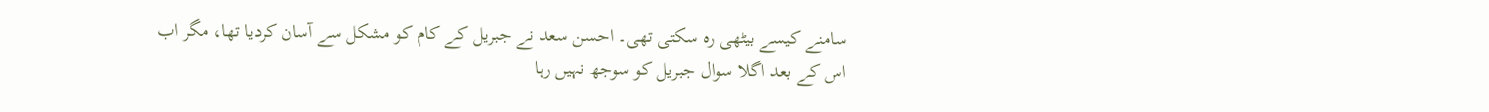سامنے کیسے بیٹھی رہ سکتی تھی۔ احسن سعد نے جبریل کے کام کو مشکل سے آسان کردیا تھا، مگر اب اس کے بعد اگلا سوال جبریل کو سوجھ نہیں رہا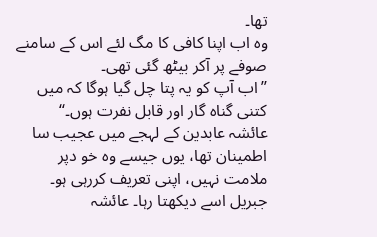تھا۔
وہ اب اپنا کافی کا مگ لئے اس کے سامنے صوفے پر آکر بیٹھ گئی تھی۔
’’اب آپ کو یہ پتا چل گیا ہوگا کہ میں کتنی گناہ گار اور قابل نفرت ہوں۔‘‘
عائشہ عابدین کے لہجے میں عجیب سا اطمینان تھا، یوں جیسے وہ خو دپر ملامت نہیں، اپنی تعریف کررہی ہو۔ جبریل اسے دیکھتا رہا۔ عائشہ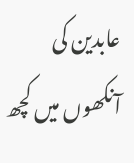عابدین کی آنکھوں میں کچھ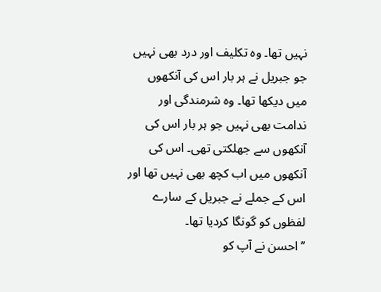نہیں تھا۔ وہ تکلیف اور درد بھی نہیں جو جبریل نے ہر بار اس کی آنکھوں میں دیکھا تھا۔ وہ شرمندگی اور ندامت بھی نہیں جو ہر بار اس کی آنکھوں سے جھلکتی تھی۔ اس کی آنکھوں میں اب کچھ بھی نہیں تھا اور اس کے جملے نے جبریل کے سارے لفظوں کو گونگا کردیا تھا۔
’’احسن نے آپ کو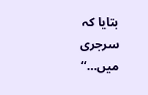بتایا کہ سرجری میں…‘‘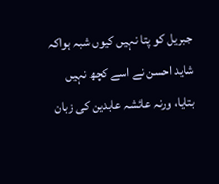جبریل کو پتا نہیں کیوں شبہ ہواکہ شاید احسن نے اسے کچھ نہیں بتایا، ورنہ عائشہ عابدین کی زبان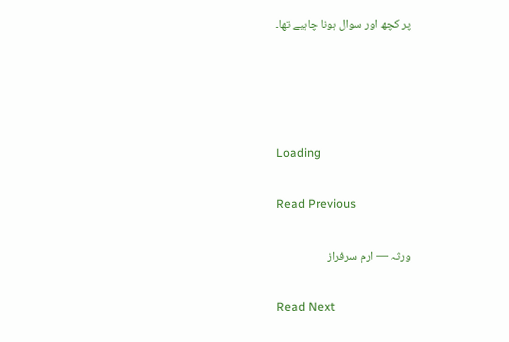پر کچھ اور سوال ہونا چاہیے تھا۔




Loading

Read Previous

ورثہ — ارم سرفراز

Read Next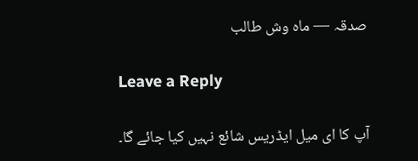صدقہ — ماہ وش طالب

Leave a Reply

آپ کا ای میل ایڈریس شائع نہیں کیا جائے گا۔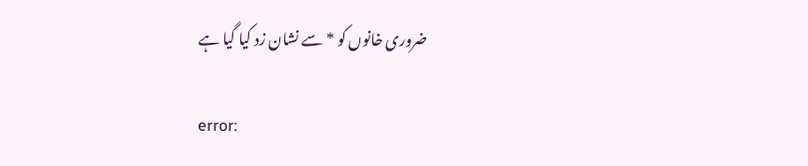ضروری خانوں کو * سے نشان زد کیا گیا ہے

error: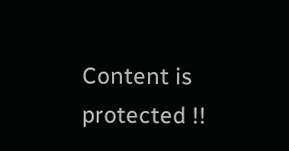Content is protected !!